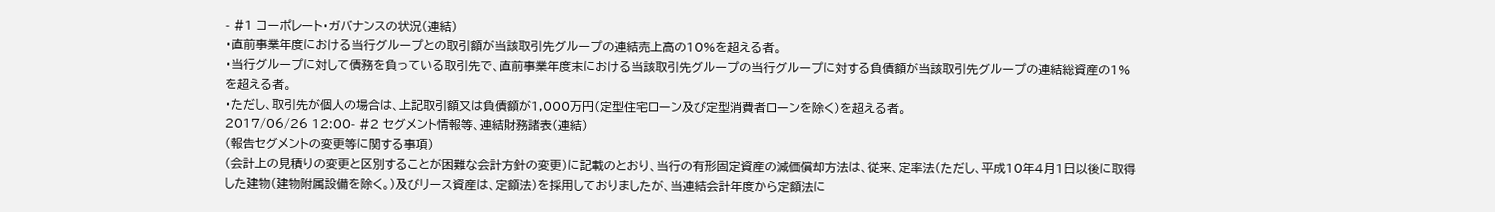- #1 コーポレート・ガバナンスの状況(連結)
・直前事業年度における当行グループとの取引額が当該取引先グループの連結売上高の10%を超える者。
・当行グループに対して債務を負っている取引先で、直前事業年度末における当該取引先グループの当行グループに対する負債額が当該取引先グループの連結総資産の1%を超える者。
・ただし、取引先が個人の場合は、上記取引額又は負債額が1,000万円(定型住宅ローン及び定型消費者ローンを除く)を超える者。
2017/06/26 12:00- #2 セグメント情報等、連結財務諸表(連結)
(報告セグメントの変更等に関する事項)
(会計上の見積りの変更と区別することが困難な会計方針の変更)に記載のとおり、当行の有形固定資産の減価償却方法は、従来、定率法(ただし、平成10年4月1日以後に取得した建物(建物附属設備を除く。)及びリース資産は、定額法)を採用しておりましたが、当連結会計年度から定額法に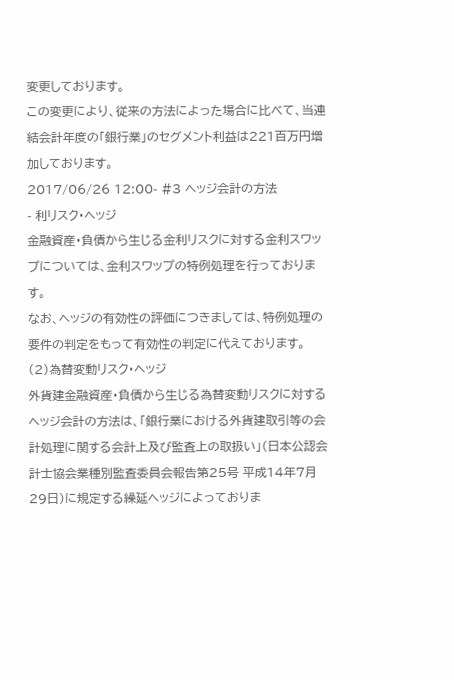変更しております。
この変更により、従来の方法によった場合に比べて、当連結会計年度の「銀行業」のセグメント利益は221百万円増加しております。
2017/06/26 12:00- #3 ヘッジ会計の方法
- 利リスク・ヘッジ
金融資産・負債から生じる金利リスクに対する金利スワップについては、金利スワップの特例処理を行っております。
なお、ヘッジの有効性の評価につきましては、特例処理の要件の判定をもって有効性の判定に代えております。
(2)為替変動リスク・ヘッジ
外貨建金融資産・負債から生じる為替変動リスクに対するヘッジ会計の方法は、「銀行業における外貨建取引等の会計処理に関する会計上及び監査上の取扱い」(日本公認会計士協会業種別監査委員会報告第25号 平成14年7月29日)に規定する繰延ヘッジによっておりま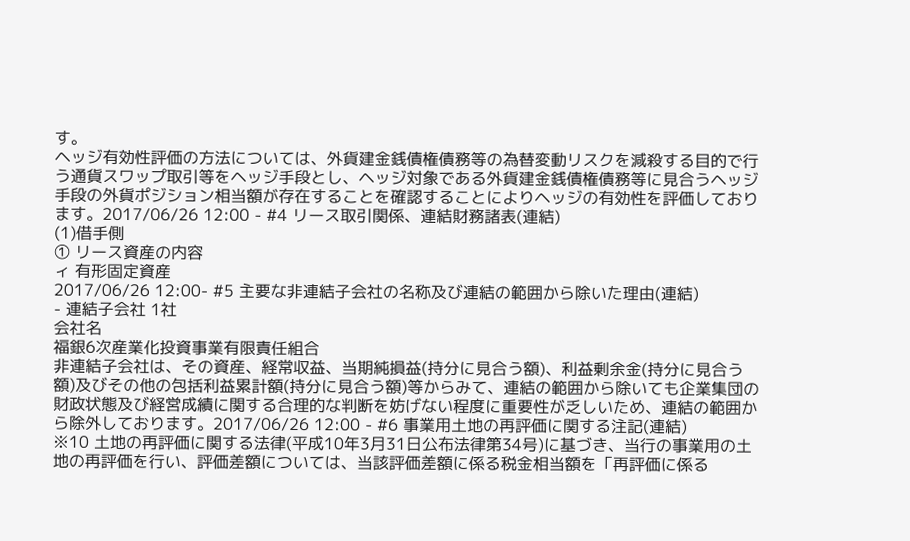す。
ヘッジ有効性評価の方法については、外貨建金銭債権債務等の為替変動リスクを減殺する目的で行う通貨スワップ取引等をヘッジ手段とし、ヘッジ対象である外貨建金銭債権債務等に見合うヘッジ手段の外貨ポジション相当額が存在することを確認することによりヘッジの有効性を評価しております。2017/06/26 12:00 - #4 リース取引関係、連結財務諸表(連結)
(1)借手側
① リース資産の内容
ィ 有形固定資産
2017/06/26 12:00- #5 主要な非連結子会社の名称及び連結の範囲から除いた理由(連結)
- 連結子会社 1社
会社名
福銀6次産業化投資事業有限責任組合
非連結子会社は、その資産、経常収益、当期純損益(持分に見合う額)、利益剰余金(持分に見合う額)及びその他の包括利益累計額(持分に見合う額)等からみて、連結の範囲から除いても企業集団の財政状態及び経営成績に関する合理的な判断を妨げない程度に重要性が乏しいため、連結の範囲から除外しております。2017/06/26 12:00 - #6 事業用土地の再評価に関する注記(連結)
※10 土地の再評価に関する法律(平成10年3月31日公布法律第34号)に基づき、当行の事業用の土地の再評価を行い、評価差額については、当該評価差額に係る税金相当額を「再評価に係る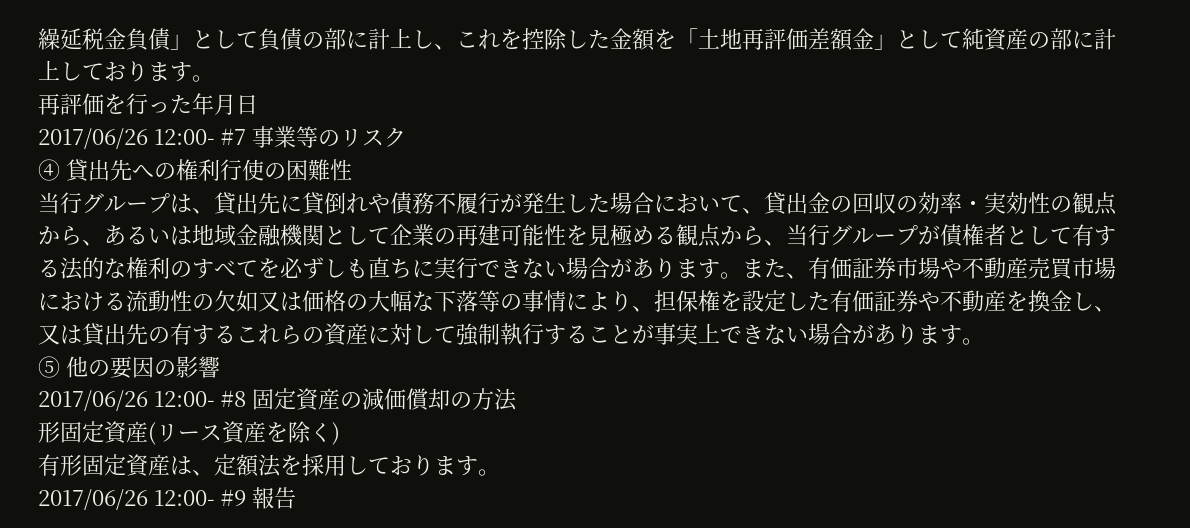繰延税金負債」として負債の部に計上し、これを控除した金額を「土地再評価差額金」として純資産の部に計上しております。
再評価を行った年月日
2017/06/26 12:00- #7 事業等のリスク
④ 貸出先への権利行使の困難性
当行グループは、貸出先に貸倒れや債務不履行が発生した場合において、貸出金の回収の効率・実効性の観点から、あるいは地域金融機関として企業の再建可能性を見極める観点から、当行グループが債権者として有する法的な権利のすべてを必ずしも直ちに実行できない場合があります。また、有価証券市場や不動産売買市場における流動性の欠如又は価格の大幅な下落等の事情により、担保権を設定した有価証券や不動産を換金し、又は貸出先の有するこれらの資産に対して強制執行することが事実上できない場合があります。
⑤ 他の要因の影響
2017/06/26 12:00- #8 固定資産の減価償却の方法
形固定資産(リース資産を除く)
有形固定資産は、定額法を採用しております。
2017/06/26 12:00- #9 報告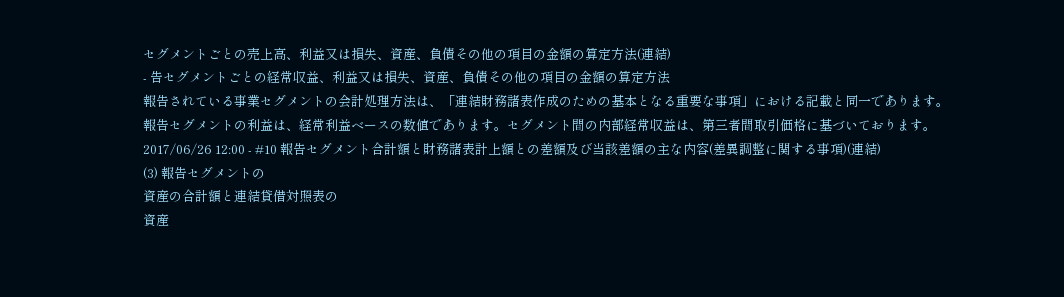セグメントごとの売上高、利益又は損失、資産、負債その他の項目の金額の算定方法(連結)
- 告セグメントごとの経常収益、利益又は損失、資産、負債その他の項目の金額の算定方法
報告されている事業セグメントの会計処理方法は、「連結財務諸表作成のための基本となる重要な事項」における記載と同一であります。
報告セグメントの利益は、経常利益ベースの数値であります。セグメント間の内部経常収益は、第三者間取引価格に基づいております。2017/06/26 12:00 - #10 報告セグメント合計額と財務諸表計上額との差額及び当該差額の主な内容(差異調整に関する事項)(連結)
(3) 報告セグメントの
資産の合計額と連結貸借対照表の
資産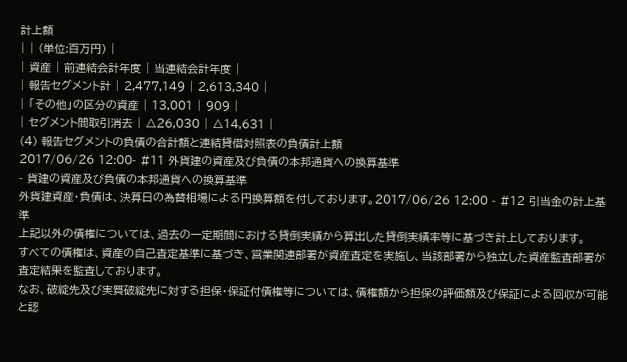計上額
| | (単位:百万円) |
| 資産 | 前連結会計年度 | 当連結会計年度 |
| 報告セグメント計 | 2,477,149 | 2,613,340 |
| 「その他」の区分の資産 | 13,001 | 909 |
| セグメント間取引消去 | △26,030 | △14,631 |
(4) 報告セグメントの負債の合計額と連結貸借対照表の負債計上額
2017/06/26 12:00- #11 外貨建の資産及び負債の本邦通貨への換算基準
- 貨建の資産及び負債の本邦通貨への換算基準
外貨建資産・負債は、決算日の為替相場による円換算額を付しております。2017/06/26 12:00 - #12 引当金の計上基準
上記以外の債権については、過去の一定期間における貸倒実績から算出した貸倒実績率等に基づき計上しております。
すべての債権は、資産の自己査定基準に基づき、営業関連部署が資産査定を実施し、当該部署から独立した資産監査部署が査定結果を監査しております。
なお、破綻先及び実質破綻先に対する担保・保証付債権等については、債権額から担保の評価額及び保証による回収が可能と認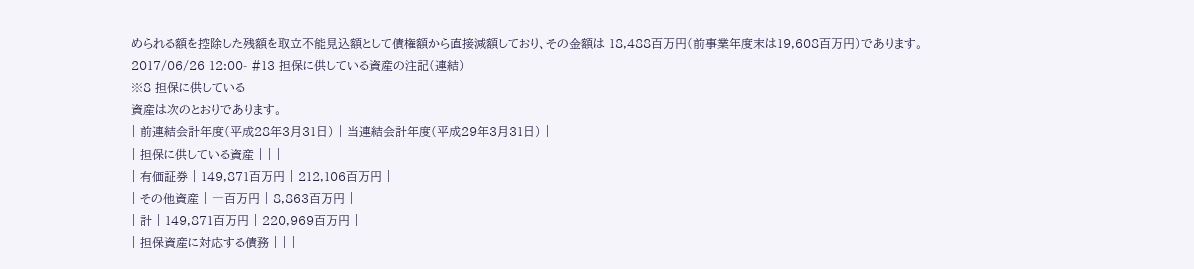められる額を控除した残額を取立不能見込額として債権額から直接減額しており、その金額は 18,488百万円(前事業年度末は19,608百万円)であります。
2017/06/26 12:00- #13 担保に供している資産の注記(連結)
※8 担保に供している
資産は次のとおりであります。
| 前連結会計年度(平成28年3月31日) | 当連結会計年度(平成29年3月31日) |
| 担保に供している資産 | | |
| 有価証券 | 149,871百万円 | 212,106百万円 |
| その他資産 | ―百万円 | 8,863百万円 |
| 計 | 149,871百万円 | 220,969百万円 |
| 担保資産に対応する債務 | | |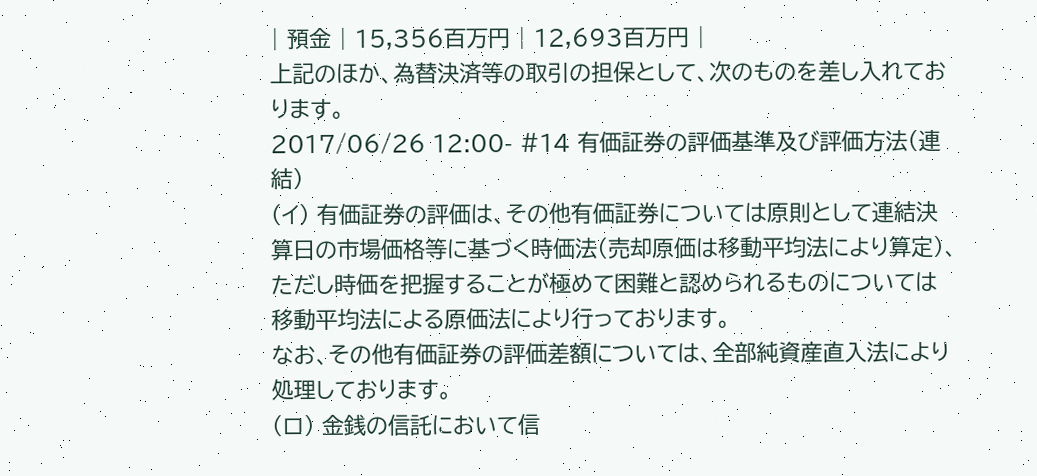| 預金 | 15,356百万円 | 12,693百万円 |
上記のほか、為替決済等の取引の担保として、次のものを差し入れております。
2017/06/26 12:00- #14 有価証券の評価基準及び評価方法(連結)
(イ) 有価証券の評価は、その他有価証券については原則として連結決算日の市場価格等に基づく時価法(売却原価は移動平均法により算定)、ただし時価を把握することが極めて困難と認められるものについては移動平均法による原価法により行っております。
なお、その他有価証券の評価差額については、全部純資産直入法により処理しております。
(ロ) 金銭の信託において信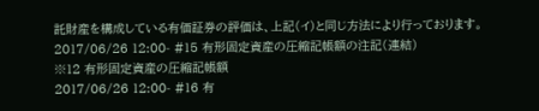託財産を構成している有価証券の評価は、上記(イ)と同じ方法により行っております。
2017/06/26 12:00- #15 有形固定資産の圧縮記帳額の注記(連結)
※12 有形固定資産の圧縮記帳額
2017/06/26 12:00- #16 有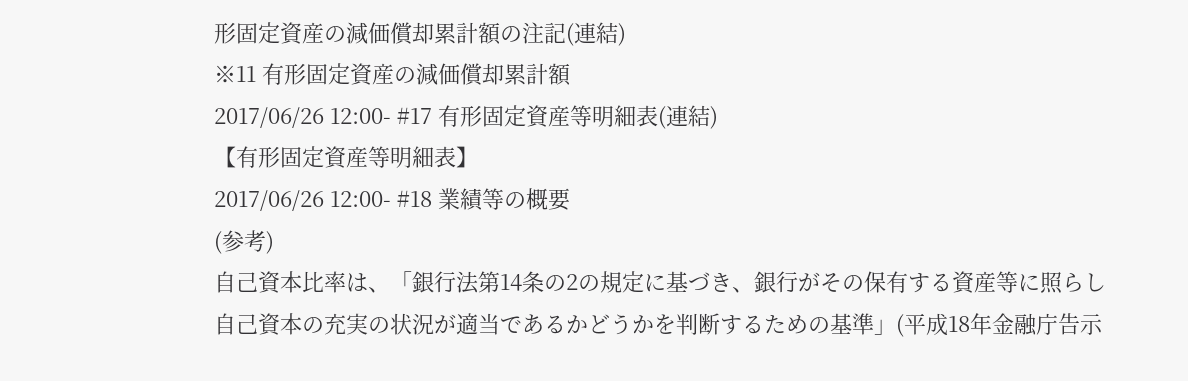形固定資産の減価償却累計額の注記(連結)
※11 有形固定資産の減価償却累計額
2017/06/26 12:00- #17 有形固定資産等明細表(連結)
【有形固定資産等明細表】
2017/06/26 12:00- #18 業績等の概要
(参考)
自己資本比率は、「銀行法第14条の2の規定に基づき、銀行がその保有する資産等に照らし自己資本の充実の状況が適当であるかどうかを判断するための基準」(平成18年金融庁告示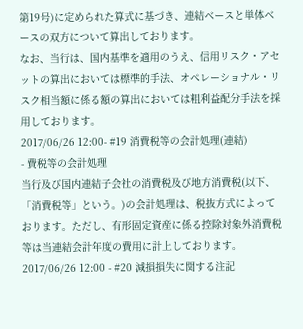第19号)に定められた算式に基づき、連結ベースと単体ベースの双方について算出しております。
なお、当行は、国内基準を適用のうえ、信用リスク・アセットの算出においては標準的手法、オペレーショナル・リスク相当額に係る額の算出においては粗利益配分手法を採用しております。
2017/06/26 12:00- #19 消費税等の会計処理(連結)
- 費税等の会計処理
当行及び国内連結子会社の消費税及び地方消費税(以下、「消費税等」という。)の会計処理は、税抜方式によっております。ただし、有形固定資産に係る控除対象外消費税等は当連結会計年度の費用に計上しております。2017/06/26 12:00 - #20 減損損失に関する注記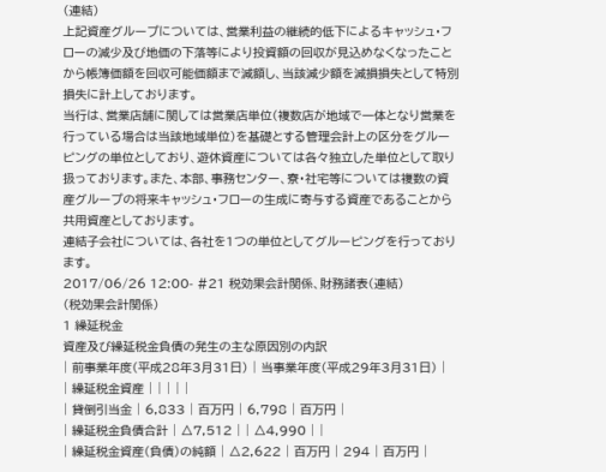(連結)
上記資産グループについては、営業利益の継続的低下によるキャッシュ・フローの減少及び地価の下落等により投資額の回収が見込めなくなったことから帳簿価額を回収可能価額まで減額し、当該減少額を減損損失として特別損失に計上しております。
当行は、営業店舗に関しては営業店単位(複数店が地域で一体となり営業を行っている場合は当該地域単位)を基礎とする管理会計上の区分をグルーピングの単位としており、遊休資産については各々独立した単位として取り扱っております。また、本部、事務センター、寮・社宅等については複数の資産グループの将来キャッシュ・フローの生成に寄与する資産であることから共用資産としております。
連結子会社については、各社を1つの単位としてグルーピングを行っております。
2017/06/26 12:00- #21 税効果会計関係、財務諸表(連結)
(税効果会計関係)
1 繰延税金
資産及び繰延税金負債の発生の主な原因別の内訳
| 前事業年度(平成28年3月31日) | 当事業年度(平成29年3月31日) |
| 繰延税金資産 | | | | |
| 貸倒引当金 | 6,833 | 百万円 | 6,798 | 百万円 |
| 繰延税金負債合計 | △7,512 | | △4,990 | |
| 繰延税金資産(負債)の純額 | △2,622 | 百万円 | 294 | 百万円 |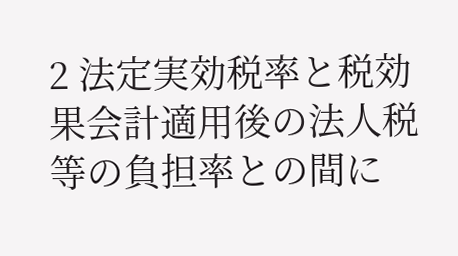2 法定実効税率と税効果会計適用後の法人税等の負担率との間に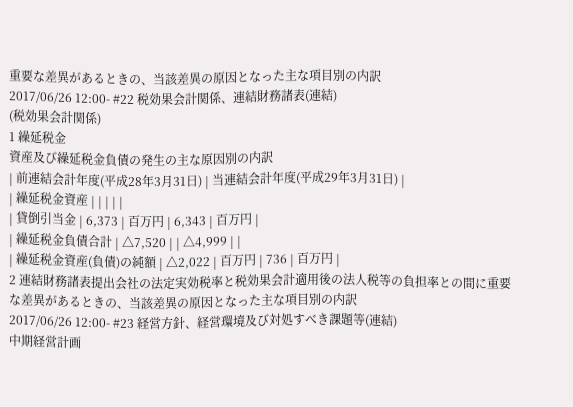重要な差異があるときの、当該差異の原因となった主な項目別の内訳
2017/06/26 12:00- #22 税効果会計関係、連結財務諸表(連結)
(税効果会計関係)
1 繰延税金
資産及び繰延税金負債の発生の主な原因別の内訳
| 前連結会計年度(平成28年3月31日) | 当連結会計年度(平成29年3月31日) |
| 繰延税金資産 | | | | |
| 貸倒引当金 | 6,373 | 百万円 | 6,343 | 百万円 |
| 繰延税金負債合計 | △7,520 | | △4,999 | |
| 繰延税金資産(負債)の純額 | △2,022 | 百万円 | 736 | 百万円 |
2 連結財務諸表提出会社の法定実効税率と税効果会計適用後の法人税等の負担率との間に重要な差異があるときの、当該差異の原因となった主な項目別の内訳
2017/06/26 12:00- #23 経営方針、経営環境及び対処すべき課題等(連結)
中期経営計画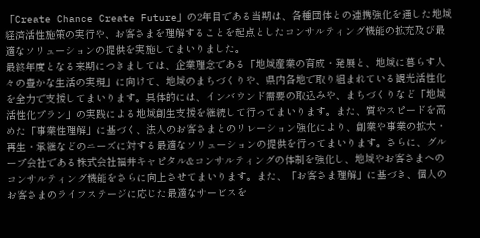「Create Chance Create Future」の2年目である当期は、各種団体との連携強化を通した地域経済活性施策の実行や、お客さまを理解することを起点としたコンサルティング機能の拡充及び最適なソリューションの提供を実施してまいりました。
最終年度となる来期につきましては、企業理念である「地域産業の育成・発展と、地域に暮らす人々の豊かな生活の実現」に向けて、地域のまちづくりや、県内各地で取り組まれている観光活性化を全力で支援してまいります。具体的には、インバウンド需要の取込みや、まちづくりなど「地域活性化プラン」の実践による地域創生支援を継続して行ってまいります。また、質やスピードを高めた「事業性理解」に基づく、法人のお客さまとのリレーション強化により、創業や事業の拡大・再生・承継などのニーズに対する最適なソリューションの提供を行ってまいります。さらに、グループ会社である株式会社福井キャピタル&コンサルティングの体制を強化し、地域やお客さまへのコンサルティング機能をさらに向上させてまいります。また、「お客さま理解」に基づき、個人のお客さまのライフステージに応じた最適なサービスを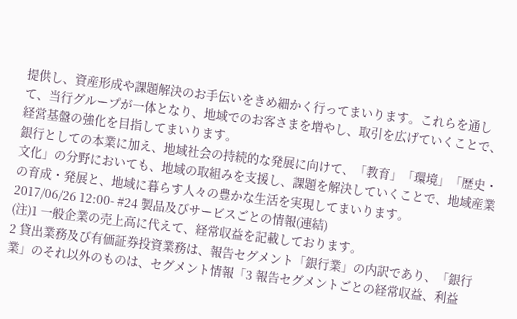提供し、資産形成や課題解決のお手伝いをきめ細かく行ってまいります。これらを通して、当行グループが一体となり、地域でのお客さまを増やし、取引を広げていくことで、経営基盤の強化を目指してまいります。
銀行としての本業に加え、地域社会の持続的な発展に向けて、「教育」「環境」「歴史・文化」の分野においても、地域の取組みを支援し、課題を解決していくことで、地域産業の育成・発展と、地域に暮らす人々の豊かな生活を実現してまいります。
2017/06/26 12:00- #24 製品及びサービスごとの情報(連結)
(注)1 一般企業の売上高に代えて、経常収益を記載しております。
2 貸出業務及び有価証券投資業務は、報告セグメント「銀行業」の内訳であり、「銀行業」のそれ以外のものは、セグメント情報「3 報告セグメントごとの経常収益、利益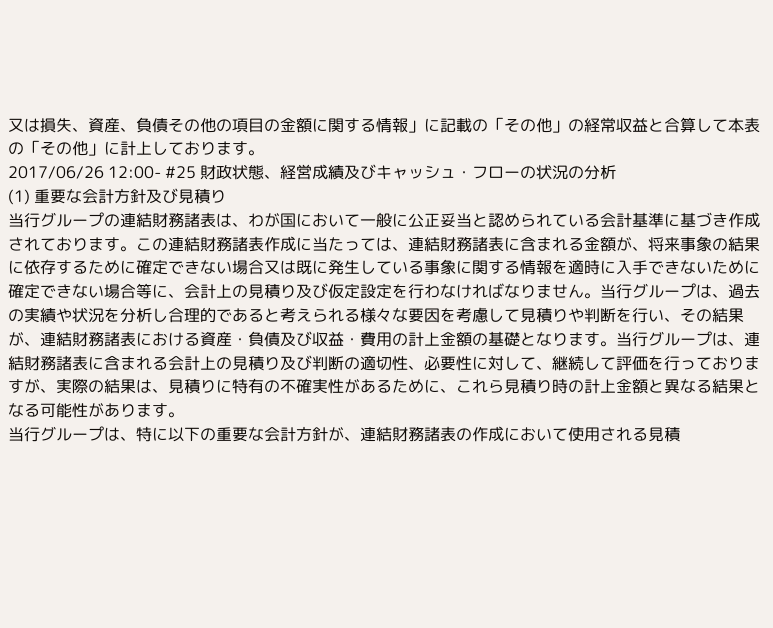又は損失、資産、負債その他の項目の金額に関する情報」に記載の「その他」の経常収益と合算して本表の「その他」に計上しております。
2017/06/26 12:00- #25 財政状態、経営成績及びキャッシュ・フローの状況の分析
(1) 重要な会計方針及び見積り
当行グループの連結財務諸表は、わが国において一般に公正妥当と認められている会計基準に基づき作成されております。この連結財務諸表作成に当たっては、連結財務諸表に含まれる金額が、将来事象の結果に依存するために確定できない場合又は既に発生している事象に関する情報を適時に入手できないために確定できない場合等に、会計上の見積り及び仮定設定を行わなければなりません。当行グループは、過去の実績や状況を分析し合理的であると考えられる様々な要因を考慮して見積りや判断を行い、その結果が、連結財務諸表における資産・負債及び収益・費用の計上金額の基礎となります。当行グループは、連結財務諸表に含まれる会計上の見積り及び判断の適切性、必要性に対して、継続して評価を行っておりますが、実際の結果は、見積りに特有の不確実性があるために、これら見積り時の計上金額と異なる結果となる可能性があります。
当行グループは、特に以下の重要な会計方針が、連結財務諸表の作成において使用される見積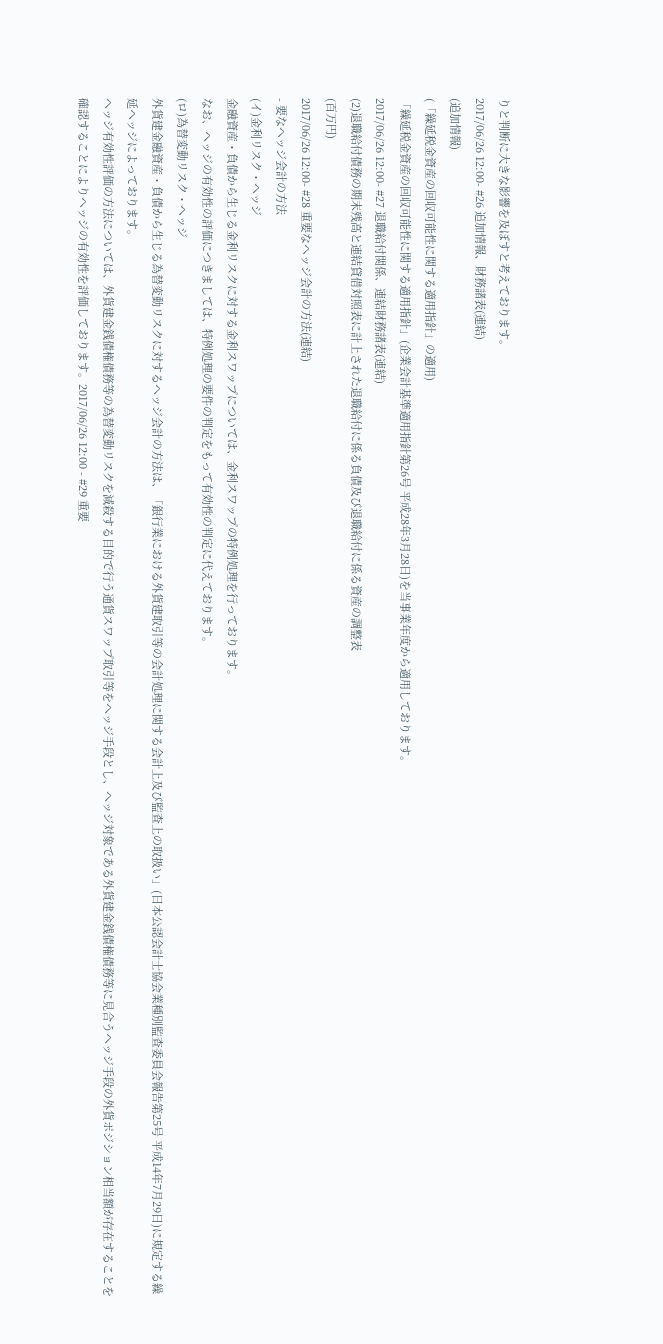りと判断に大きな影響を及ぼすと考えております。
2017/06/26 12:00- #26 追加情報、財務諸表(連結)
(追加情報)
(「繰延税金資産の回収可能性に関する適用指針」の適用)
「繰延税金資産の回収可能性に関する適用指針」(企業会計基準適用指針第26号 平成28年3月28日)を当事業年度から適用しております。
2017/06/26 12:00- #27 退職給付関係、連結財務諸表(連結)
(2)退職給付債務の期末残高と連結貸借対照表に計上された退職給付に係る負債及び退職給付に係る資産の調整表
(百万円)
2017/06/26 12:00- #28 重要なヘッジ会計の方法(連結)
- 要なヘッジ会計の方法
(イ)金利リスク・ヘッジ
金融資産・負債から生じる金利リスクに対する金利スワップについては、金利スワップの特例処理を行っております。
なお、ヘッジの有効性の評価につきましては、特例処理の要件の判定をもって有効性の判定に代えております。
(ロ)為替変動リスク・ヘッジ
外貨建金融資産・負債から生じる為替変動リスクに対するヘッジ会計の方法は、「銀行業における外貨建取引等の会計処理に関する会計上及び監査上の取扱い」(日本公認会計士協会業種別監査委員会報告第25号 平成14年7月29日)に規定する繰延ヘッジによっております。
ヘッジ有効性評価の方法については、外貨建金銭債権債務等の為替変動リスクを減殺する目的で行う通貨スワップ取引等をヘッジ手段とし、ヘッジ対象である外貨建金銭債権債務等に見合うヘッジ手段の外貨ポジション相当額が存在することを確認することによりヘッジの有効性を評価しております。2017/06/26 12:00 - #29 重要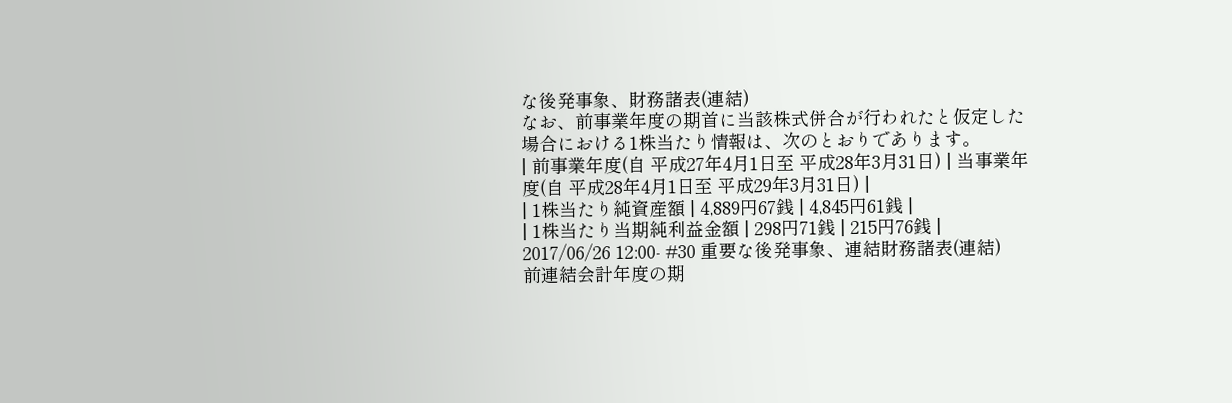な後発事象、財務諸表(連結)
なお、前事業年度の期首に当該株式併合が行われたと仮定した場合における1株当たり情報は、次のとおりであります。
| 前事業年度(自 平成27年4月1日至 平成28年3月31日) | 当事業年度(自 平成28年4月1日至 平成29年3月31日) |
| 1株当たり純資産額 | 4,889円67銭 | 4,845円61銭 |
| 1株当たり当期純利益金額 | 298円71銭 | 215円76銭 |
2017/06/26 12:00- #30 重要な後発事象、連結財務諸表(連結)
前連結会計年度の期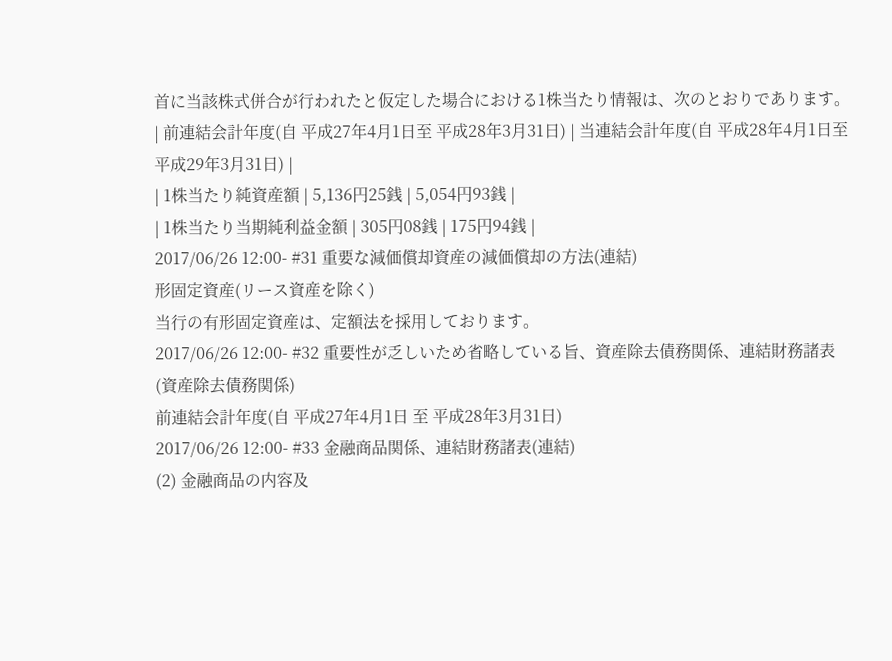首に当該株式併合が行われたと仮定した場合における1株当たり情報は、次のとおりであります。
| 前連結会計年度(自 平成27年4月1日至 平成28年3月31日) | 当連結会計年度(自 平成28年4月1日至 平成29年3月31日) |
| 1株当たり純資産額 | 5,136円25銭 | 5,054円93銭 |
| 1株当たり当期純利益金額 | 305円08銭 | 175円94銭 |
2017/06/26 12:00- #31 重要な減価償却資産の減価償却の方法(連結)
形固定資産(リース資産を除く)
当行の有形固定資産は、定額法を採用しております。
2017/06/26 12:00- #32 重要性が乏しいため省略している旨、資産除去債務関係、連結財務諸表
(資産除去債務関係)
前連結会計年度(自 平成27年4月1日 至 平成28年3月31日)
2017/06/26 12:00- #33 金融商品関係、連結財務諸表(連結)
(2) 金融商品の内容及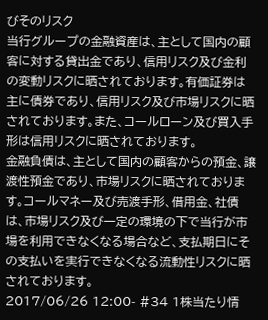びそのリスク
当行グループの金融資産は、主として国内の顧客に対する貸出金であり、信用リスク及び金利の変動リスクに晒されております。有価証券は主に債券であり、信用リスク及び市場リスクに晒されております。また、コールローン及び買入手形は信用リスクに晒されております。
金融負債は、主として国内の顧客からの預金、譲渡性預金であり、市場リスクに晒されております。コールマネー及び売渡手形、借用金、社債は、市場リスク及び一定の環境の下で当行が市場を利用できなくなる場合など、支払期日にその支払いを実行できなくなる流動性リスクに晒されております。
2017/06/26 12:00- #34 1株当たり情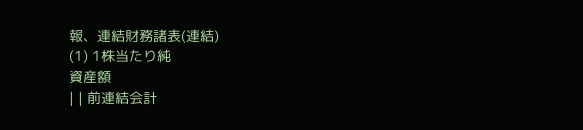報、連結財務諸表(連結)
(1) 1株当たり純
資産額
| | 前連結会計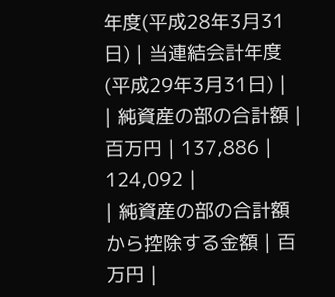年度(平成28年3月31日) | 当連結会計年度(平成29年3月31日) |
| 純資産の部の合計額 | 百万円 | 137,886 | 124,092 |
| 純資産の部の合計額から控除する金額 | 百万円 |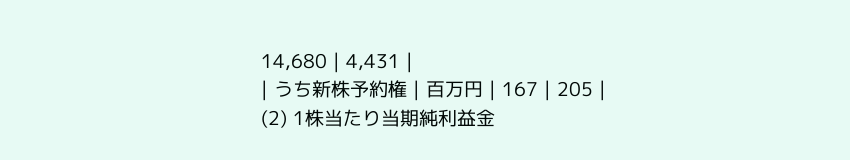14,680 | 4,431 |
| うち新株予約権 | 百万円 | 167 | 205 |
(2) 1株当たり当期純利益金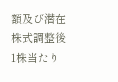額及び潜在株式調整後1株当たり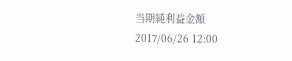当期純利益金額
2017/06/26 12:00